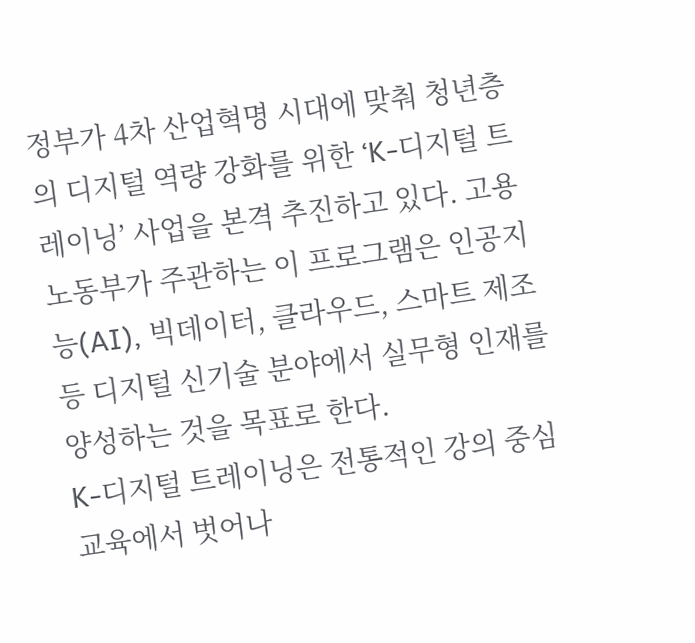정부가 4차 산업혁명 시대에 맞춰 청년층의 디지털 역량 강화를 위한 ‘K-디지털 트레이닝’ 사업을 본격 추진하고 있다. 고용노동부가 주관하는 이 프로그램은 인공지능(AI), 빅데이터, 클라우드, 스마트 제조 등 디지털 신기술 분야에서 실무형 인재를 양성하는 것을 목표로 한다.
K-디지털 트레이닝은 전통적인 강의 중심 교육에서 벗어나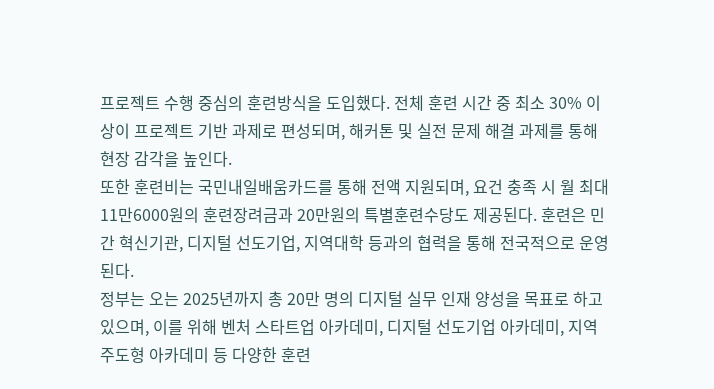프로젝트 수행 중심의 훈련방식을 도입했다. 전체 훈련 시간 중 최소 30% 이상이 프로젝트 기반 과제로 편성되며, 해커톤 및 실전 문제 해결 과제를 통해 현장 감각을 높인다.
또한 훈련비는 국민내일배움카드를 통해 전액 지원되며, 요건 충족 시 월 최대 11만6000원의 훈련장려금과 20만원의 특별훈련수당도 제공된다. 훈련은 민간 혁신기관, 디지털 선도기업, 지역대학 등과의 협력을 통해 전국적으로 운영된다.
정부는 오는 2025년까지 총 20만 명의 디지털 실무 인재 양성을 목표로 하고 있으며, 이를 위해 벤처 스타트업 아카데미, 디지털 선도기업 아카데미, 지역 주도형 아카데미 등 다양한 훈련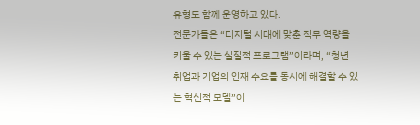유형도 함께 운영하고 있다.
전문가들은 “디지털 시대에 맞춘 직무 역량을 키울 수 있는 실질적 프로그램”이라며, “청년 취업과 기업의 인재 수요를 동시에 해결할 수 있는 혁신적 모델”이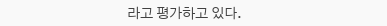라고 평가하고 있다.